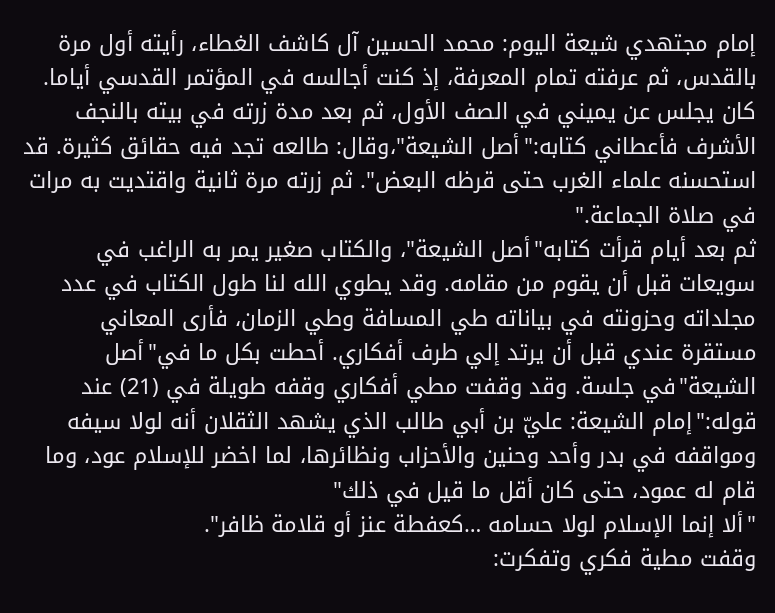إمام مجتهدي شيعة اليوم: محمد الحسين آل كاشف الغطاء، رأيته أول مرة بالقدس، ثم عرفته تمام المعرفة، إذ كنت أجالسه في المؤتمر القدسي أياما. كان يجلس عن يميني في الصف الأول، ثم بعد مدة زرته في بيته بالنجف الأشرف فأعطاني كتابه:"أصل الشيعة"،وقال: طالعه تجد فيه حقائق كثيرة. قد استحسنه علماء الغرب حتى قرظه البعض". ثم زرته مرة ثانية واقتديت به مرات في صلاة الجماعة."
ثم بعد أيام قرأت كتابه"أصل الشيعة"، والكتاب صغير يمر به الراغب في سويعات قبل أن يقوم من مقامه. وقد يطوي الله لنا طول الكتاب في عدد مجلداته وحزونته في بياناته طي المسافة وطي الزمان، فأرى المعاني مستقرة عندي قبل أن يرتد إلي طرف أفكاري. أحطت بكل ما في"أصل الشيعة"في جلسة. وقد وقفت مطي أفكاري وقفه طويلة في (21) عند قوله:"إمام الشيعة: عليّ بن أبي طالب الذي يشهد الثقلان أنه لولا سيفه ومواقفه في بدر وأحد وحنين والأحزاب ونظائرها، لما اخضر للإسلام عود، وما قام له عمود، حتى كان أقل ما قيل في ذلك"
"ألا إنما الإسلام لولا حسامه …كعفطة عنز أو قلامة ظافر".
وقفت مطية فكري وتفكرت: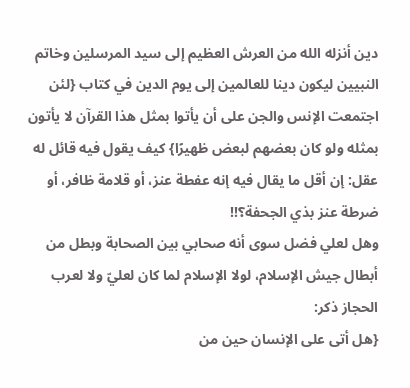دين أنزله الله من العرش العظيم إلى سيد المرسلين وخاتم النبيين ليكون دينا للعالمين إلى يوم الدين في كتاب {لئن اجتمعت الإنس والجن على أن يأتوا بمثل هذا القرآن لا يأتون بمثله ولو كان بعضهم لبعض ظهيرًا} كيف يقول فيه قائل له عقل: إن أقل ما يقال فيه إنه عفطة عنز، أو قلامة ظافر، أو ضرطة عنز بذي الجحفة؟!!
وهل لعلي فضل سوى أنه صحابي بين الصحابة وبطل من أبطال جيش الإسلام، لولا الإسلام لما كان لعليّ ولا لعرب الحجاز ذكر:
{هل أتى على الإنسان حين من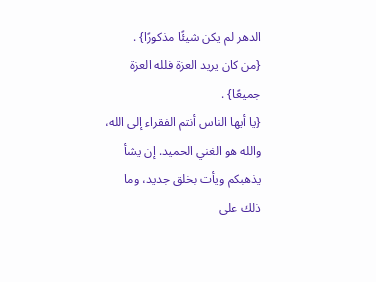الدهر لم يكن شيئًا مذكورًا} .
{من كان يريد العزة فلله العزة جميعًا} .
{يا أيها الناس أنتم الفقراء إلى الله، والله هو الغني الحميد. إن يشأ يذهبكم ويأت بخلق جديد، وما ذلك على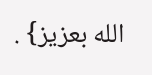الله بعزيز} .